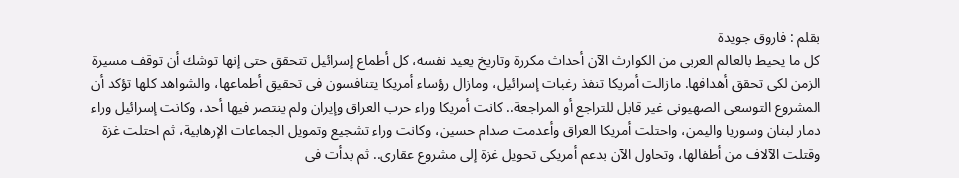بقلم : فاروق جويدة
كل ما يحيط بالعالم العربى من الكوارث الآن أحداث مكررة وتاريخ يعيد نفسه، كل أطماع إسرائيل تتحقق حتى إنها توشك أن توقف مسيرة الزمن لكى تحقق أهدافها. مازالت أمريكا تنفذ رغبات إسرائيل، ومازال رؤساء أمريكا يتنافسون فى تحقيق أطماعها، والشواهد كلها تؤكد أن المشروع التوسعى الصهيونى غير قابل للتراجع أو المراجعة.. كانت أمريكا وراء حرب العراق وإيران ولم ينتصر فيها أحد، وكانت إسرائيل وراء دمار لبنان وسوريا واليمن، واحتلت أمريكا العراق وأعدمت صدام حسين، وكانت وراء تشجيع وتمويل الجماعات الإرهابية، ثم احتلت غزة وقتلت الآلاف من أطفالها، وتحاول الآن بدعم أمريكى تحويل غزة إلى مشروع عقارى.. ثم بدأت فى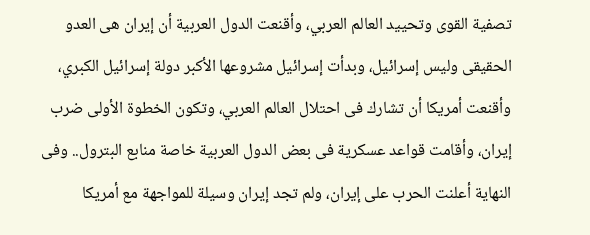تصفية القوى وتحييد العالم العربي، وأقنعت الدول العربية أن إيران هى العدو الحقيقى وليس إسرائيل، وبدأت إسرائيل مشروعها الأكبر دولة إسرائيل الكبري، وأقنعت أمريكا أن تشارك فى احتلال العالم العربي، وتكون الخطوة الأولى ضرب إيران، وأقامت قواعد عسكرية فى بعض الدول العربية خاصة منابع البترول.. وفى النهاية أعلنت الحرب على إيران، ولم تجد إيران وسيلة للمواجهة مع أمريكا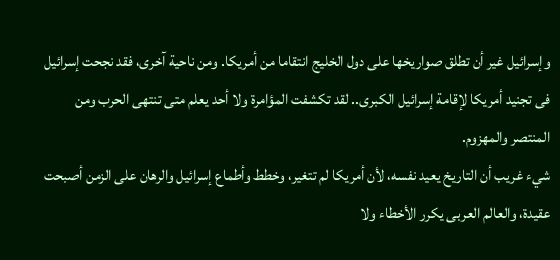وإسرائيل غير أن تطلق صواريخها على دول الخليج انتقاما من أمريكا. ومن ناحية آخرى، فقد نجحت إسرائيل فى تجنيد أمريكا لإقامة إسرائيل الكبرى.. لقد تكشفت المؤامرة ولا أحد يعلم متى تنتهى الحرب ومن المنتصر والمهزوم.
شيء غريب أن التاريخ يعيد نفسه، لأن أمريكا لم تتغير، وخطط وأطماع إسرائيل والرهان على الزمن أصبحت عقيدة، والعالم العربى يكرر الأخطاء ولا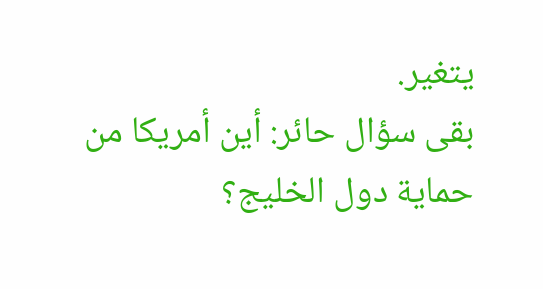يتغير.
بقى سؤال حائر: أين أمريكا من حماية دول الخليج؟